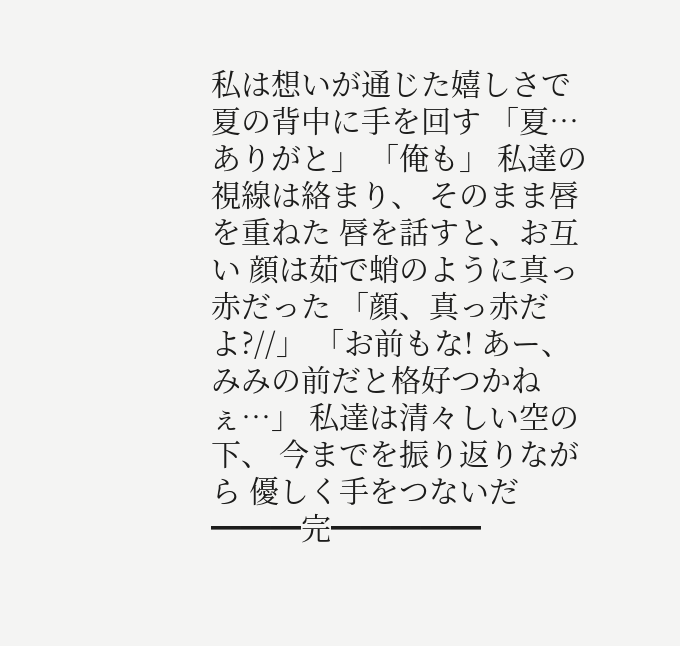私は想いが通じた嬉しさで 夏の背中に手を回す 「夏…ありがと」 「俺も」 私達の視線は絡まり、 そのまま唇を重ねた 唇を話すと、お互い 顔は茹で蛸のように真っ赤だった 「顔、真っ赤だよ?//」 「お前もな! あー、みみの前だと格好つかねぇ…」 私達は清々しい空の下、 今までを振り返りながら 優しく手をつないだ ━━━完━━━━━